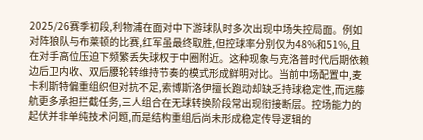2025/26赛季初段,利物浦在面对中下游球队时多次出现中场失控局面。例如对阵狼队与布莱顿的比赛,红军虽最终取胜,但控球率分别仅为48%和51%,且在对手高位压迫下频繁丢失球权于中圈附近。这种现象与克洛普时代后期依赖边后卫内收、双后腰轮转维持节奏的模式形成鲜明对比。当前中场配置中,麦卡利斯特偏重组织但对抗不足,索博斯洛伊擅长跑动却缺乏持球稳定性,而远藤航更多承担拦截任务,三人组合在无球转换阶段常出现衔接断层。控场能力的起伏并非单纯技术问题,而是结构重组后尚未形成稳定传导逻辑的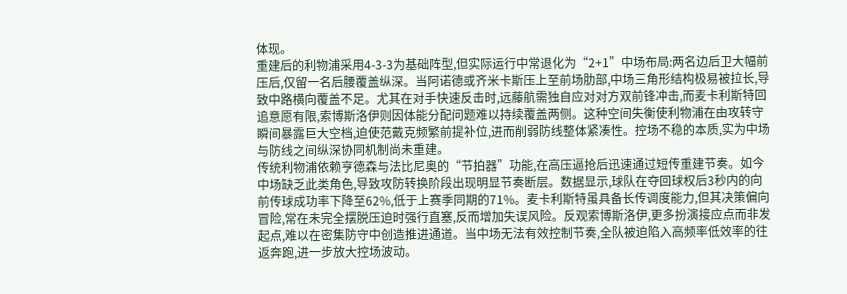体现。
重建后的利物浦采用4-3-3为基础阵型,但实际运行中常退化为“2+1”中场布局:两名边后卫大幅前压后,仅留一名后腰覆盖纵深。当阿诺德或齐米卡斯压上至前场肋部,中场三角形结构极易被拉长,导致中路横向覆盖不足。尤其在对手快速反击时,远藤航需独自应对对方双前锋冲击,而麦卡利斯特回追意愿有限,索博斯洛伊则因体能分配问题难以持续覆盖两侧。这种空间失衡使利物浦在由攻转守瞬间暴露巨大空档,迫使范戴克频繁前提补位,进而削弱防线整体紧凑性。控场不稳的本质,实为中场与防线之间纵深协同机制尚未重建。
传统利物浦依赖亨德森与法比尼奥的“节拍器”功能,在高压逼抢后迅速通过短传重建节奏。如今中场缺乏此类角色,导致攻防转换阶段出现明显节奏断层。数据显示,球队在夺回球权后3秒内的向前传球成功率下降至62%,低于上赛季同期的71%。麦卡利斯特虽具备长传调度能力,但其决策偏向冒险,常在未完全摆脱压迫时强行直塞,反而增加失误风险。反观索博斯洛伊,更多扮演接应点而非发起点,难以在密集防守中创造推进通道。当中场无法有效控制节奏,全队被迫陷入高频率低效率的往返奔跑,进一步放大控场波动。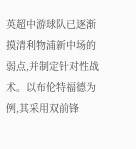英超中游球队已逐渐摸清利物浦新中场的弱点,并制定针对性战术。以布伦特福德为例,其采用双前锋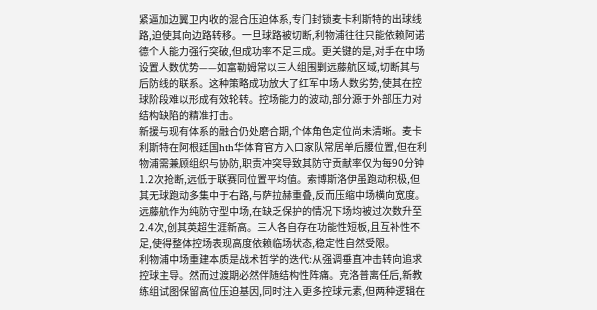紧逼加边翼卫内收的混合压迫体系,专门封锁麦卡利斯特的出球线路,迫使其向边路转移。一旦球路被切断,利物浦往往只能依赖阿诺德个人能力强行突破,但成功率不足三成。更关键的是,对手在中场设置人数优势——如富勒姆常以三人组围剿远藤航区域,切断其与后防线的联系。这种策略成功放大了红军中场人数劣势,使其在控球阶段难以形成有效轮转。控场能力的波动,部分源于外部压力对结构缺陷的精准打击。
新援与现有体系的融合仍处磨合期,个体角色定位尚未清晰。麦卡利斯特在阿根廷国hth华体育官方入口家队常居单后腰位置,但在利物浦需兼顾组织与协防,职责冲突导致其防守贡献率仅为每90分钟1.2次抢断,远低于联赛同位置平均值。索博斯洛伊虽跑动积极,但其无球跑动多集中于右路,与萨拉赫重叠,反而压缩中场横向宽度。远藤航作为纯防守型中场,在缺乏保护的情况下场均被过次数升至2.4次,创其英超生涯新高。三人各自存在功能性短板,且互补性不足,使得整体控场表现高度依赖临场状态,稳定性自然受限。
利物浦中场重建本质是战术哲学的迭代:从强调垂直冲击转向追求控球主导。然而过渡期必然伴随结构性阵痛。克洛普离任后,新教练组试图保留高位压迫基因,同时注入更多控球元素,但两种逻辑在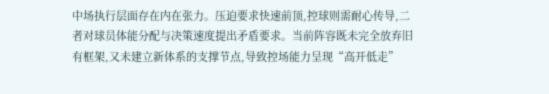中场执行层面存在内在张力。压迫要求快速前顶,控球则需耐心传导,二者对球员体能分配与决策速度提出矛盾要求。当前阵容既未完全放弃旧有框架,又未建立新体系的支撑节点,导致控场能力呈现“高开低走”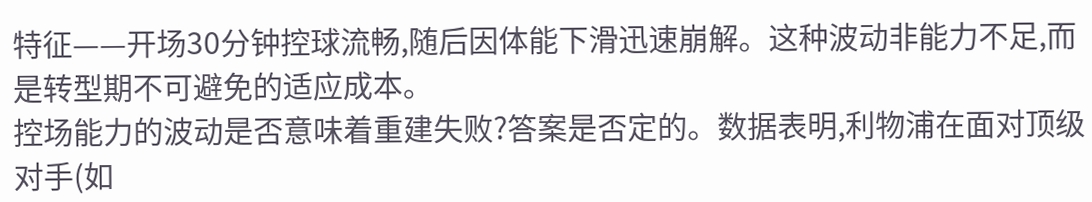特征——开场30分钟控球流畅,随后因体能下滑迅速崩解。这种波动非能力不足,而是转型期不可避免的适应成本。
控场能力的波动是否意味着重建失败?答案是否定的。数据表明,利物浦在面对顶级对手(如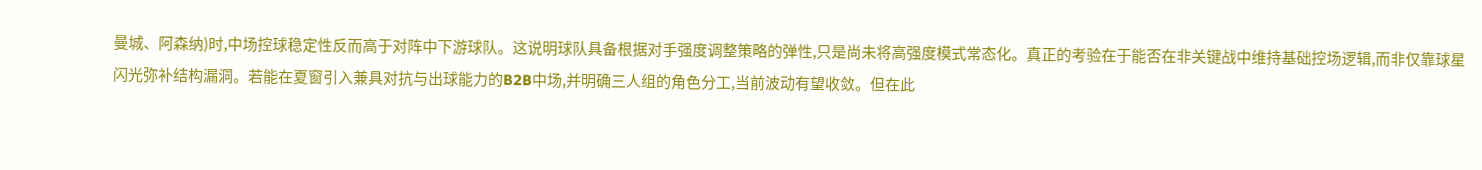曼城、阿森纳)时,中场控球稳定性反而高于对阵中下游球队。这说明球队具备根据对手强度调整策略的弹性,只是尚未将高强度模式常态化。真正的考验在于能否在非关键战中维持基础控场逻辑,而非仅靠球星闪光弥补结构漏洞。若能在夏窗引入兼具对抗与出球能力的B2B中场,并明确三人组的角色分工,当前波动有望收敛。但在此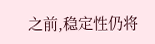之前,稳定性仍将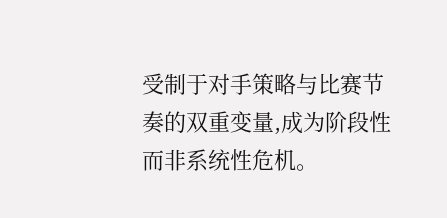受制于对手策略与比赛节奏的双重变量,成为阶段性而非系统性危机。